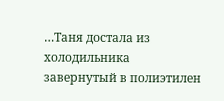…Таня достала из холодильника завернутый в полиэтилен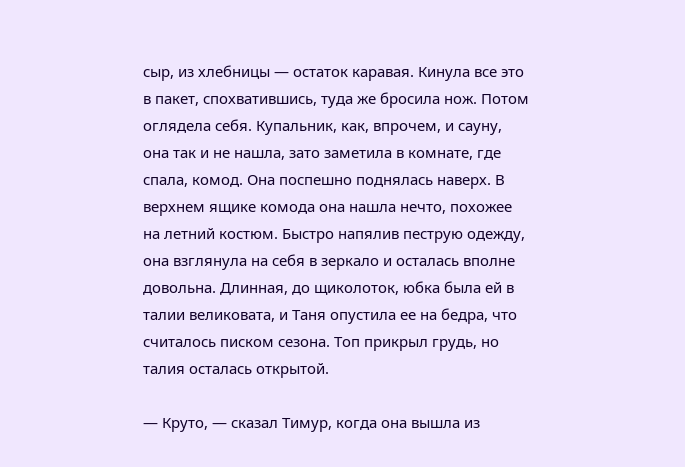сыр, из хлебницы — остаток каравая. Кинула все это в пакет, спохватившись, туда же бросила нож. Потом оглядела себя. Купальник, как, впрочем, и сауну, она так и не нашла, зато заметила в комнате, где спала, комод. Она поспешно поднялась наверх. В верхнем ящике комода она нашла нечто, похожее на летний костюм. Быстро напялив пеструю одежду, она взглянула на себя в зеркало и осталась вполне довольна. Длинная, до щиколоток, юбка была ей в талии великовата, и Таня опустила ее на бедра, что считалось писком сезона. Топ прикрыл грудь, но талия осталась открытой.

— Круто, — сказал Тимур, когда она вышла из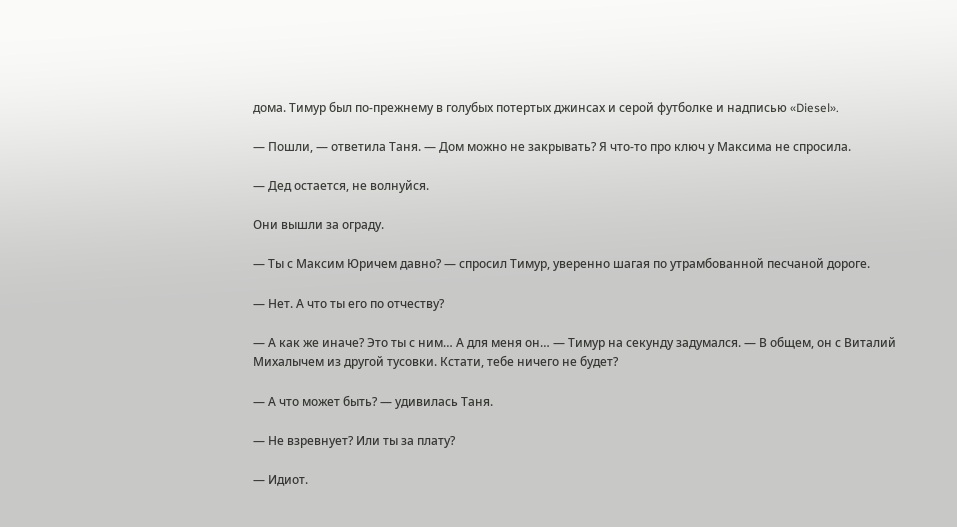дома. Тимур был по-прежнему в голубых потертых джинсах и серой футболке и надписью «Diesel».

— Пошли, — ответила Таня. — Дом можно не закрывать? Я что-то про ключ у Максима не спросила.

— Дед остается, не волнуйся.

Они вышли за ограду.

— Ты с Максим Юричем давно? — спросил Тимур, уверенно шагая по утрамбованной песчаной дороге.

— Нет. А что ты его по отчеству?

— А как же иначе? Это ты с ним… А для меня он… — Тимур на секунду задумался. — В общем, он с Виталий Михалычем из другой тусовки. Кстати, тебе ничего не будет?

— А что может быть? — удивилась Таня.

— Не взревнует? Или ты за плату?

— Идиот.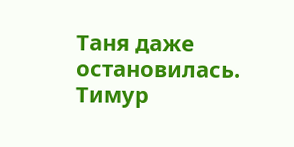Таня даже остановилась. Тимур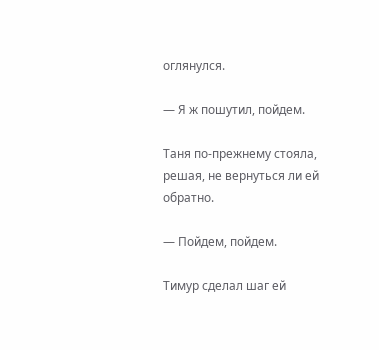оглянулся.

— Я ж пошутил, пойдем.

Таня по-прежнему стояла, решая, не вернуться ли ей обратно.

— Пойдем, пойдем.

Тимур сделал шаг ей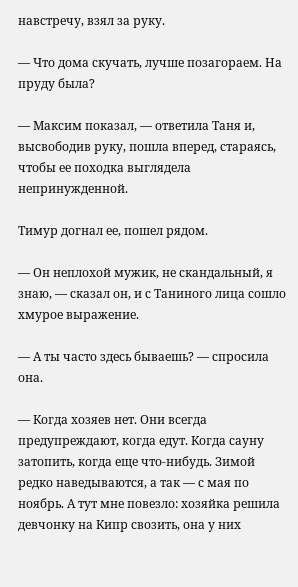навстречу, взял за руку.

— Что дома скучать, лучше позагораем. На пруду была?

— Максим показал, — ответила Таня и, высвободив руку, пошла вперед, стараясь, чтобы ее походка выглядела непринужденной.

Тимур догнал ее, пошел рядом.

— Он неплохой мужик, не скандальный, я знаю, — сказал он, и с Таниного лица сошло хмурое выражение.

— А ты часто здесь бываешь? — спросила она.

— Когда хозяев нет. Они всегда предупреждают, когда едут. Когда сауну затопить, когда еще что-нибудь. Зимой редко наведываются, а так — с мая по ноябрь. А тут мне повезло: хозяйка решила девчонку на Кипр свозить, она у них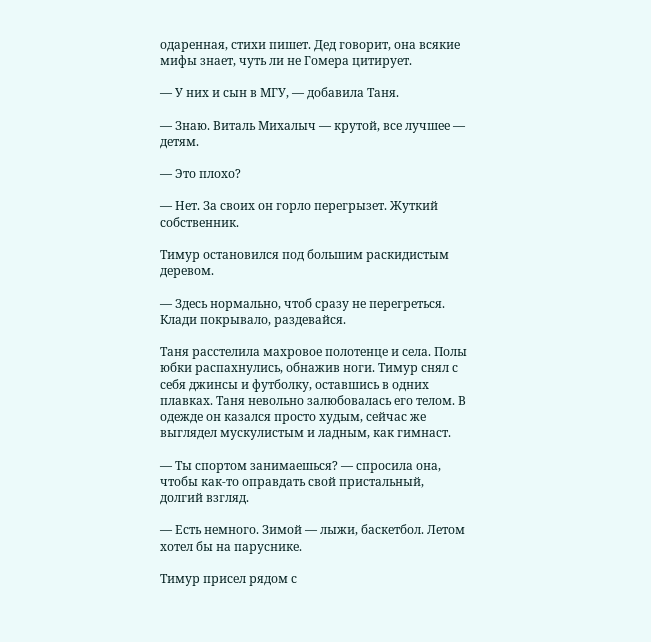одаренная, стихи пишет. Дед говорит, она всякие мифы знает, чуть ли не Гомера цитирует.

— У них и сын в МГУ, — добавила Таня.

— Знаю. Виталь Михалыч — крутой, все лучшее — детям.

— Это плохо?

— Нет. За своих он горло перегрызет. Жуткий собственник.

Тимур остановился под большим раскидистым деревом.

— Здесь нормально, чтоб сразу не перегреться. Клади покрывало, раздевайся.

Таня расстелила махровое полотенце и села. Полы юбки распахнулись, обнажив ноги. Тимур снял с себя джинсы и футболку, оставшись в одних плавках. Таня невольно залюбовалась его телом. В одежде он казался просто худым, сейчас же выглядел мускулистым и ладным, как гимнаст.

— Ты спортом занимаешься? — спросила она, чтобы как-то оправдать свой пристальный, долгий взгляд.

— Есть немного. Зимой — лыжи, баскетбол. Летом хотел бы на паруснике.

Тимур присел рядом с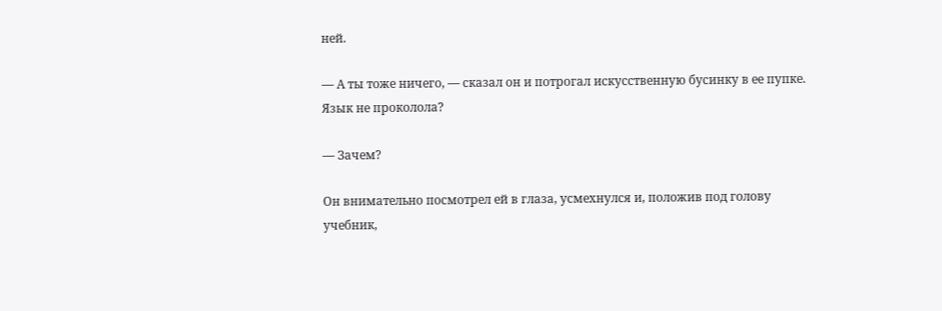ней.

— А ты тоже ничего, — сказал он и потрогал искусственную бусинку в ее пупке. Язык не проколола?

— Зачем?

Он внимательно посмотрел ей в глаза, усмехнулся и, положив под голову учебник,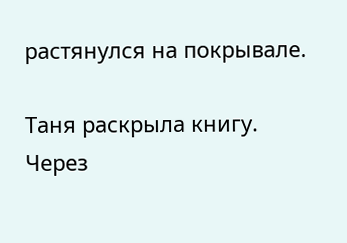растянулся на покрывале.

Таня раскрыла книгу. Через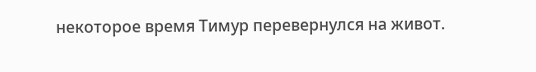некоторое время Тимур перевернулся на живот.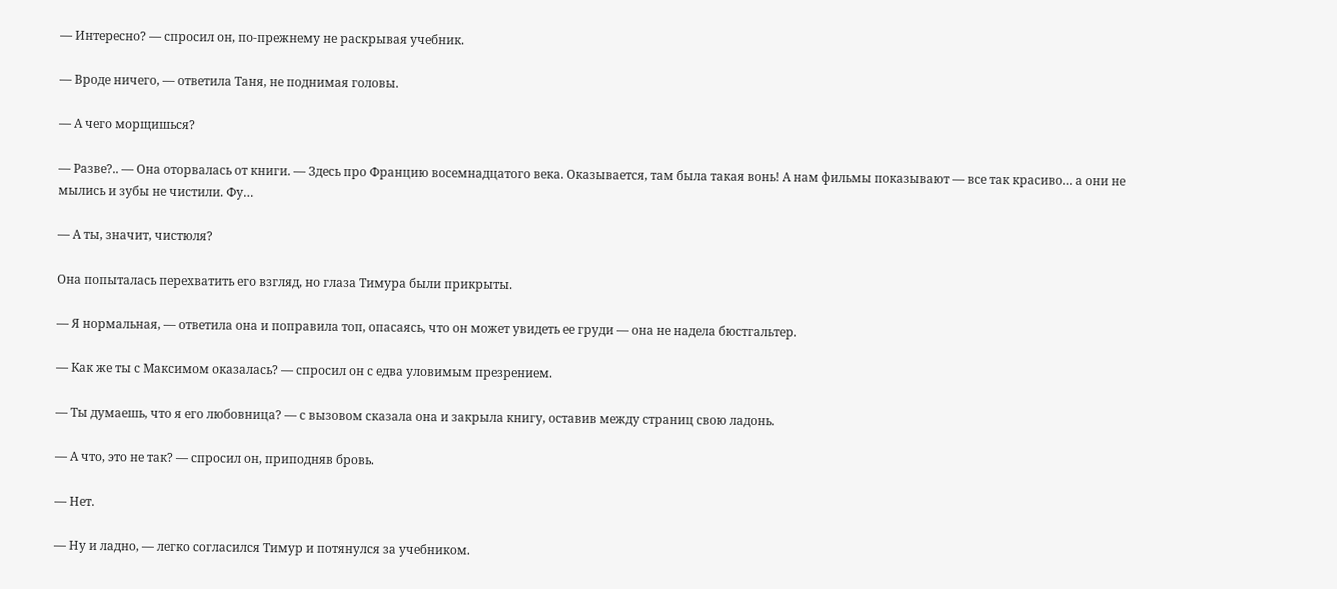— Интересно? — спросил он, по-прежнему не раскрывая учебник.

— Вроде ничего, — ответила Таня, не поднимая головы.

— А чего морщишься?

— Разве?.. — Она оторвалась от книги. — Здесь про Францию восемнадцатого века. Оказывается, там была такая вонь! А нам фильмы показывают — все так красиво… а они не мылись и зубы не чистили. Фу…

— А ты, значит, чистюля?

Она попыталась перехватить его взгляд, но глаза Тимура были прикрыты.

— Я нормальная, — ответила она и поправила топ, опасаясь, что он может увидеть ее груди — она не надела бюстгальтер.

— Как же ты с Максимом оказалась? — спросил он с едва уловимым презрением.

— Ты думаешь, что я его любовница? — с вызовом сказала она и закрыла книгу, оставив между страниц свою ладонь.

— А что, это не так? — спросил он, приподняв бровь.

— Нет.

— Ну и ладно, — легко согласился Тимур и потянулся за учебником.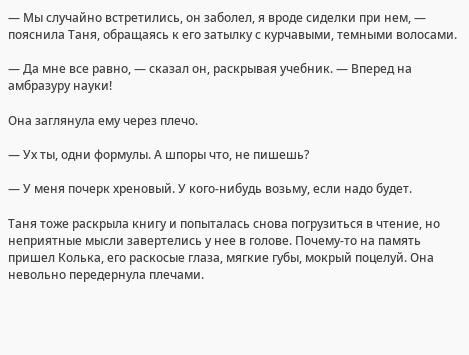— Мы случайно встретились, он заболел, я вроде сиделки при нем, — пояснила Таня, обращаясь к его затылку с курчавыми, темными волосами.

— Да мне все равно, — сказал он, раскрывая учебник. — Вперед на амбразуру науки!

Она заглянула ему через плечо.

— Ух ты, одни формулы. А шпоры что, не пишешь?

— У меня почерк хреновый. У кого-нибудь возьму, если надо будет.

Таня тоже раскрыла книгу и попыталась снова погрузиться в чтение, но неприятные мысли завертелись у нее в голове. Почему-то на память пришел Колька, его раскосые глаза, мягкие губы, мокрый поцелуй. Она невольно передернула плечами.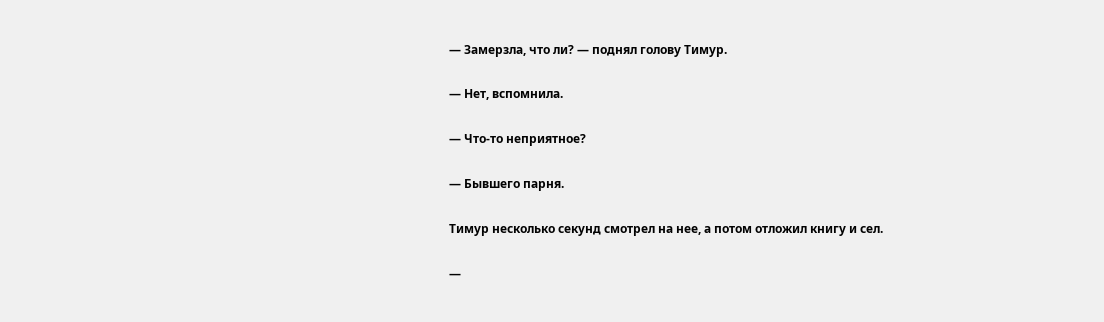— Замерзла, что ли? — поднял голову Тимур.

— Нет, вспомнила.

— Что-то неприятное?

— Бывшего парня.

Тимур несколько секунд смотрел на нее, а потом отложил книгу и сел.

—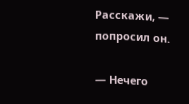Расскажи, — попросил он.

— Нечего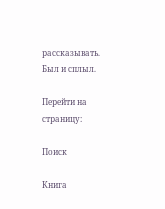рассказывать. Был и сплыл.

Перейти на страницу:

Поиск

Книга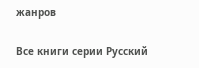жанров

Все книги серии Русский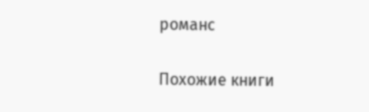романс

Похожие книги